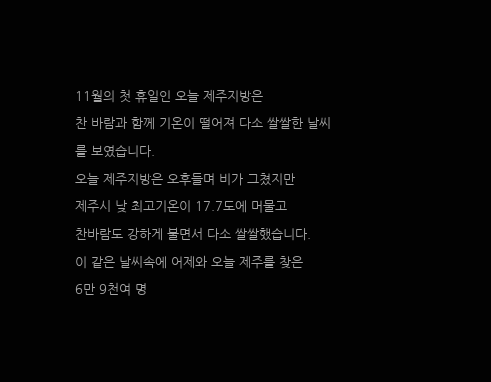11월의 첫 휴일인 오늘 제주지방은
찬 바람과 함께 기온이 떨어져 다소 쌀쌀한 날씨를 보였습니다.
오늘 제주지방은 오후들며 비가 그쳤지만
제주시 낮 최고기온이 17.7도에 머물고
찬바람도 강하게 불면서 다소 쌀쌀했습니다.
이 같은 날씨속에 어제와 오늘 제주를 찾은
6만 9천여 명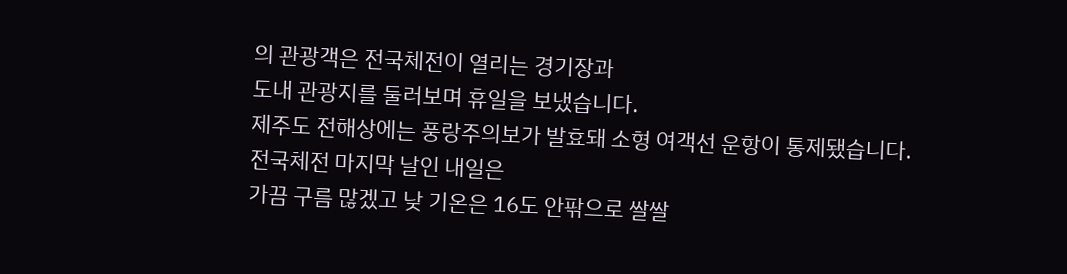의 관광객은 전국체전이 열리는 경기장과
도내 관광지를 둘러보며 휴일을 보냈습니다.
제주도 전해상에는 풍랑주의보가 발효돼 소형 여객선 운항이 통제됐습니다.
전국체전 마지막 날인 내일은
가끔 구름 많겠고 낮 기온은 16도 안팎으로 쌀쌀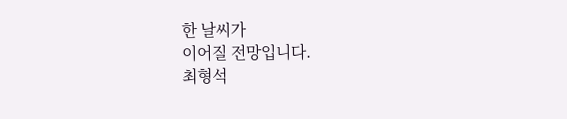한 날씨가
이어질 전망입니다.
최형석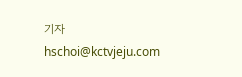기자
hschoi@kctvjeju.com